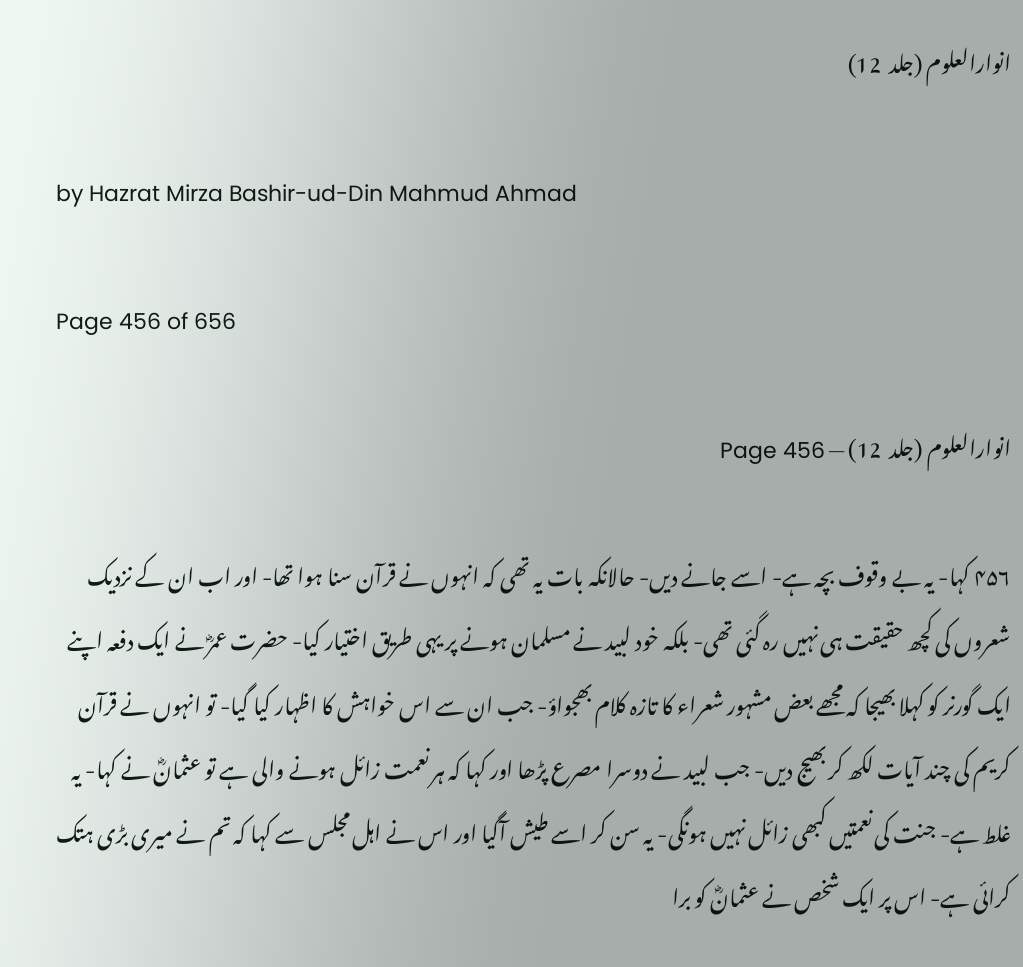انوارالعلوم (جلد  12)

by Hazrat Mirza Bashir-ud-Din Mahmud Ahmad

Page 456 of 656

انوارالعلوم (جلد  12) — Page 456

۴۵۶ کہا- یہ بے وقوف بچہ ہے- اسے جانے دیں- حالانکہ بات یہ تھی کہ انہوں نے قرآن سنا ہوا تھا- اور اب ان کے نزدیک شعروں کی کچھ حقیقت ہی نہیں رہ گئی تھی- بلکہ خود لبید نے مسلمان ہونے پر یہی طریق اختیار کیا- حضرت عمرؓ نے ایک دفعہ اپنے ایک گورنر کو کہلا بھیجا کہ مجھے بعض مشہور شعراء کا تازہ کلام بھجواؤ- جب ان سے اس خواہش کا اظہار کیا گیا- تو انہوں نے قرآن کریم کی چند آیات لکھ کر بھیج دیں- جب لبید نے دوسرا مصرع پڑھا اور کہا کہ ہر نعمت زائل ہونے والی ہے تو عثمانؓ نے کہا- یہ غلط ہے- جنت کی نعمتیں کبھی زائل نہیں ہونگی- یہ سن کر اسے طیش آگیا اور اس نے اہل مجلس سے کہا کہ تم نے میری بڑی ہتک کرائی ہے- اس پر ایک شخص نے عثمانؓ کو برا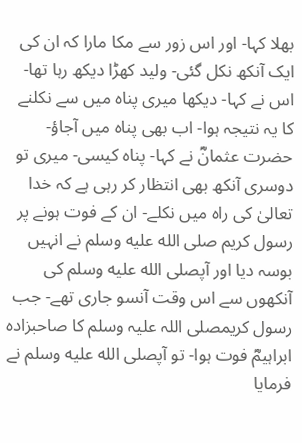بھلا کہا- اور اس زور سے مکا مارا کہ ان کی ایک آنکھ نکل گئی- ولید کھڑا دیکھ رہا تھا- اس نے کہا- دیکھا میری پناہ میں سے نکلنے کا یہ نتیجہ ہوا- اب بھی پناہ میں آجاؤ- حضرت عثمانؓ نے کہا- پناہ کیسی- میری تو دوسری آنکھ بھی انتظار کر رہی ہے کہ خدا تعالیٰ کی راہ میں نکلے- ان کے فوت ہونے پر رسول کریم صلى الله عليه وسلم نے انہیں بوسہ دیا اور آپصلى الله عليه وسلم کی آنکھوں سے اس وقت آنسو جاری تھے- جب رسول کریمصلی اللہ علیہ وسلم کا صاحبزادہ ابراہیمؓ فوت ہوا- تو آپصلى الله عليه وسلم نے فرمایا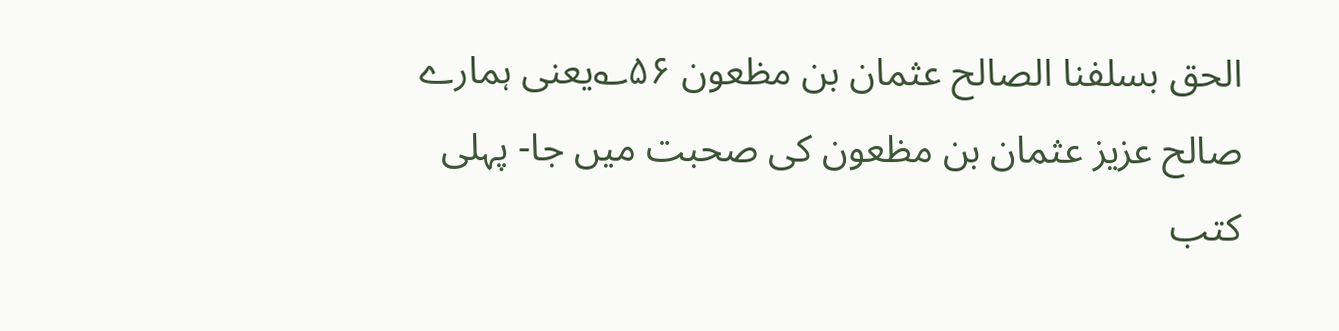الحق بسلفنا الصالح عثمان بن مظعون ۵۶؎یعنی ہمارے صالح عزیز عثمان بن مظعون کی صحبت میں جا- پہلی کتب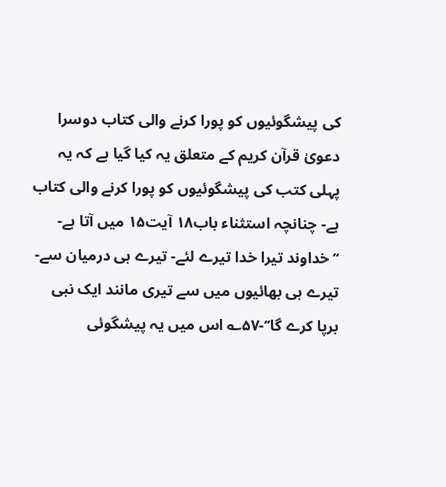کی پیشگوئیوں کو پورا کرنے والی کتاب دوسرا دعویٰ قرآن کریم کے متعلق یہ کیا گیا ہے کہ یہ پہلی کتب کی پیشگوئیوں کو پورا کرنے والی کتاب ہے- چنانچہ استثناء باب۱۸ آیت۱۵ میں آتا ہے- ‘’خداوند تیرا خدا تیرے لئے- تیرے ہی درمیان سے- تیرے ہی بھائیوں میں سے تیری مانند ایک نبی برپا کرے گا’‘-۵۷؎ اس میں یہ پیشگوئی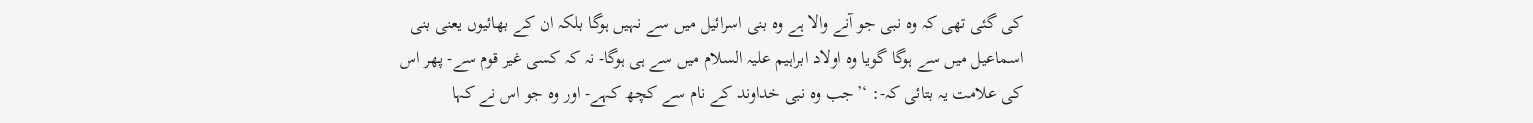کی گئی تھی کہ وہ نبی جو آنے والا ہے وہ بنی اسرائیل میں سے نہیں ہوگا بلکہ ان کے بھائیوں یعنی بنی اسماعیل میں سے ہوگا گویا وہ اولاد ابراہیم علیہ السلام میں سے ہی ہوگا- نہ کہ کسی غیر قوم سے- پھر اس کی علامت یہ بتائی کہ-: ‘’جب وہ نبی خداوند کے نام سے کچھ کہے- اور وہ جو اس نے کہا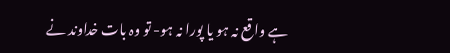ہے واقع نہ ہو یا پورا نہ ہو- تو وہ بات خداوند نے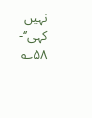نہیں کہی’‘- ۵۸؎